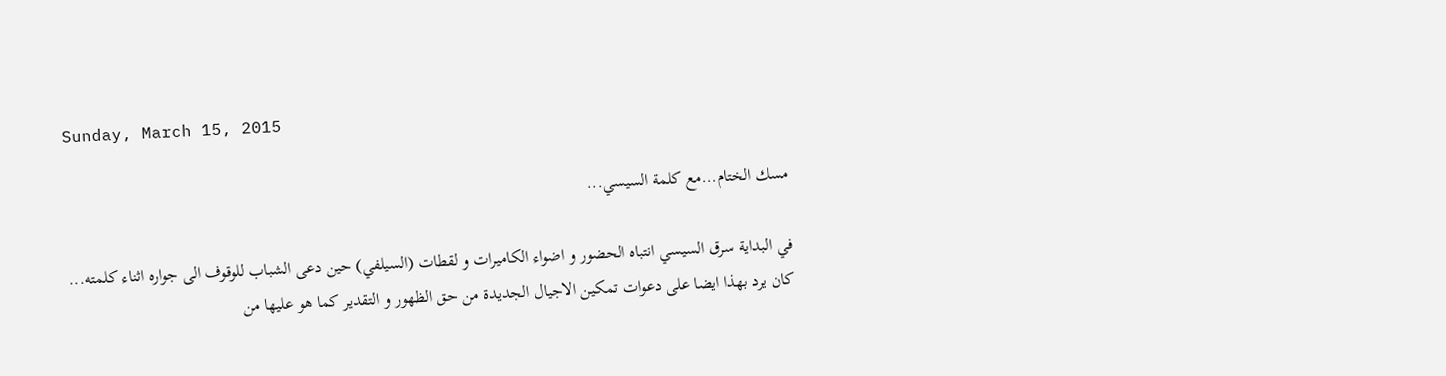Sunday, March 15, 2015

مسك الختام...مع كلمة السيسي...

في البداية سرق السيسي انتباه الحضور و اضواء الكاميرات و لقطات (السيلفي) حين دعى الشباب للوقوف الى جواره اثناء كلمته...
كان يرد بهذا ايضا على دعوات تمكين الاجيال الجديدة من حق الظهور و التقدير كما هو عليها من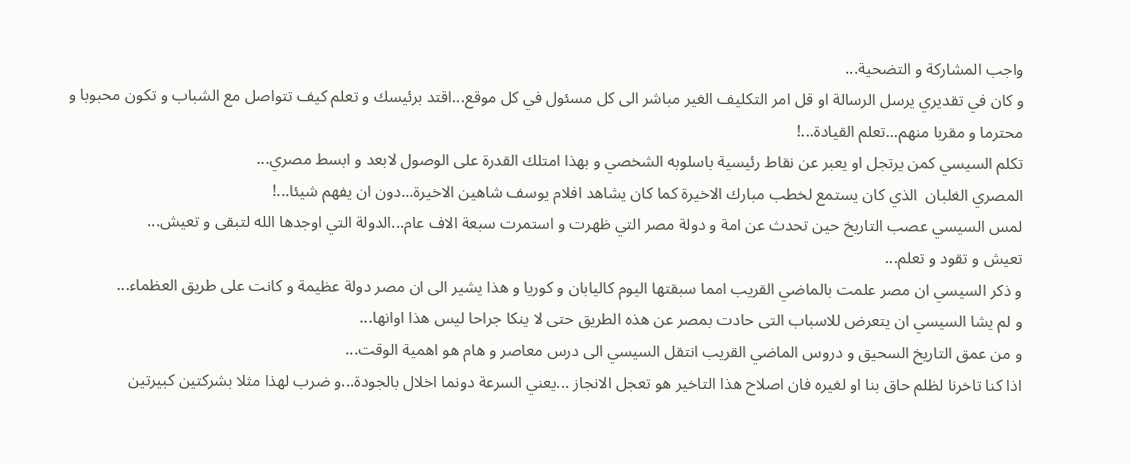واجب المشاركة و التضحية...
و كان في تقديري يرسل الرسالة او قل امر التكليف الغير مباشر الى كل مسئول في كل موقع...اقتد برئيسك و تعلم كيف تتواصل مع الشباب و تكون محبوبا و محترما و مقربا منهم...تعلم القيادة...!
تكلم السيسي كمن يرتجل او يعبر عن نقاط رئيسية باسلوبه الشخصي و بهذا امتلك القدرة على الوصول لابعد و ابسط مصري...
المصري الغلبان  الذي كان يستمع لخطب مبارك الاخيرة كما كان يشاهد افلام يوسف شاهين الاخيرة...دون ان يفهم شيئا...!
لمس السيسي عصب التاريخ حين تحدث عن امة و دولة مصر التي ظهرت و استمرت سبعة الاف عام...الدولة التي اوجدها الله لتبقى و تعيش...
تعيش و تقود و تعلم...
و ذكر السيسي ان مصر علمت بالماضي القريب امما سبقتها اليوم كاليابان و كوريا و هذا يشير الى ان مصر دولة عظيمة و كانت على طريق العظماء...
و لم يشا السيسي ان يتعرض للاسباب التى حادت بمصر عن هذه الطريق حتى لا ينكا جراحا ليس هذا اوانها...
و من عمق التاريخ السحيق و دروس الماضي القريب انتقل السيسي الى درس معاصر و هام هو اهمية الوقت...
اذا كنا تاخرنا لظلم حاق بنا او لغيره فان اصلاح هذا التاخير هو تعجل الانجاز ...يعني السرعة دونما اخلال بالجودة...و ضرب لهذا مثلا بشركتين كبيرتين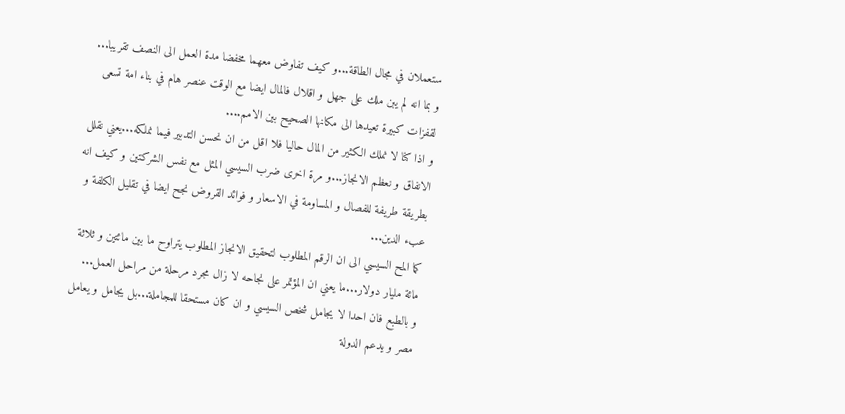ستعملان في مجال الطاقة...و كيف تفاوض معهما مخفضا مدة العمل الى النصف تقريبا...
و بما انه لم يبن ملك على جهل و اقلال فالمال ايضا مع الوقت عنصر هام في بناء امة تسعى لقفزات كبيرة تعيدها الى مكانها الصحيح بين الامم....
و اذا كنا لا نملك الكثير من المال حاليا فلا اقل من ان نحسن التدبير فيما نملكه...يعني نقلل الانفاق و نعظم الانجاز...و مرة اخرى ضرب السيسي المثل مع نفس الشركتين و كيف انه بطريقة طريفة للفصال و المساومة في الاسعار و فوائد القروض نجح ايضا في تقليل الكلفة و عبء الدين...
كما المح السيسي الى ان الرقم المطلوب لتحقيق الانجاز المطلوب يتراوح ما بين مائتين و ثلاثة مائة مليار دولار...ما يعني ان المؤتمر على نجاحه لا زال مجرد مرحلة من مراحل العمل...
و بالطبع فان احدا لا يجامل شخص السيسي و ان كان مستحقا للمجاملة...بل يجامل و يعامل مصر و يدعم الدولة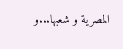المصرية و شعبها...و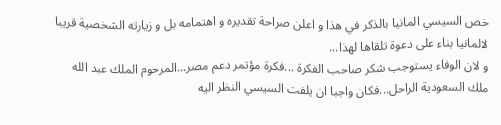خص السيسي المانيا بالذكر في هذا و اعلن صراحة تقديره و اهتمامه بل و زيارته الشخصية قريبا لالمانيا بناء على دعوة تلقاها لهذا...
و لان الوفاء يستوجب شكر صاحب الفكرة ...فكرة مؤتمر دعم مصر...المرحوم الملك عبد الله ملك السعودية الراحل...فكان واجبا ان يلفت السيسي النظر اليه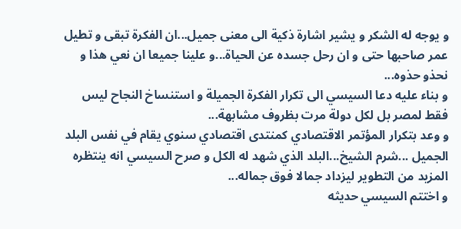و يوجه له الشكر و يشير اشارة ذكية الى معنى جميل...ان الفكرة تبقى و تطيل عمر صاحبها حتى و ان رحل جسده عن الحياة...و علينا جميعا ان نعي هذا و نحذو حذوه...
و بناء عليه دعا السيسي الى تكرار الفكرة الجميلة و استنساخ النجاح ليس فقط لمصر بل لكل دولة مرت بظروف مشابهة...
و وعد بتكرار المؤتمر الاقتصادي كمنتدى اقتصادي سنوي يقام في نفس البلد الجميل ...شرم الشيخ...البلد الذي شهد له الكل و صرح السيسي انه ينتظره المزيد من التطوير ليزداد جمالا فوق جماله...
و اختتم السيسي حديثه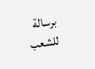برسالة للشعب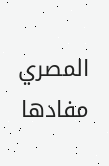المصري مفادها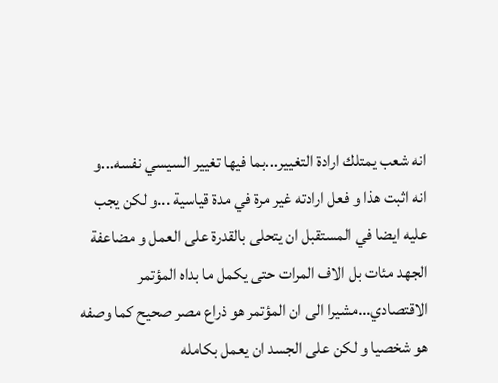انه شعب يمتلك ارادة التغيير...بما فيها تغيير السيسي نفسه...و انه اثبت هذا و فعل ارادته غير مرة في مدة قياسية ...و لكن يجب عليه ايضا في المستقبل ان يتحلى بالقدرة على العمل و مضاعفة الجهد مئات بل الاف المرات حتى يكمل ما بداه المؤتمر الاقتصادي...مشيرا الى ان المؤتمر هو ذراع مصر صحيح كما وصفه هو شخصيا و لكن على الجسد ان يعمل بكامله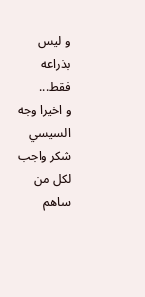و ليس بذراعه فقط...
و اخيرا وجه السيسي شكر واجب لكل من ساهم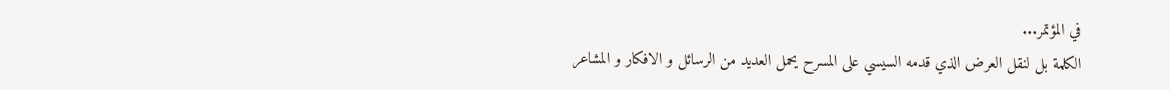في المؤتمر...
الكلمة بل لنقل العرض الذي قدمه السيسي على المسرح يحمل العديد من الرسائل و الافكار و المشاعر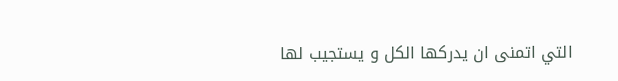التي اتمنى ان يدركها الكل و يستجيب لها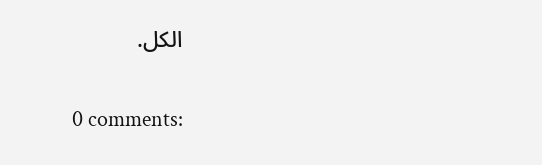الكل.

0 comments: